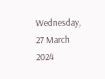Wednesday, 27 March 2024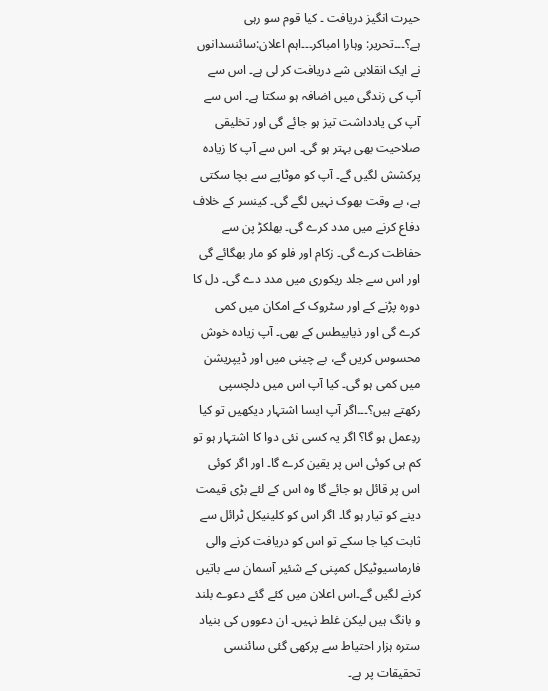حیرت انگیز دریافت ۔ کیا قوم سو رہی ہے؟۔۔۔تحریر: وہارا امباکر۔۔۔اہم اعلان:سائنسدانوں نے ایک انقلابی شے دریافت کر لی ہے۔ اس سے آپ کی زندگی میں اضافہ ہو سکتا ہے۔ اس سے آپ کی یادداشت تیز ہو جائے گی اور تخلیقی صلاحیت بھی بہتر ہو گی۔ اس سے آپ کا زیادہ پرکشش لگیں گے۔ آپ کو موٹاپے سے بچا سکتی ہے، بے وقت بھوک نہیں لگے گی۔ کینسر کے خلاف دفاع کرنے میں مدد کرے گی۔ بھلکڑ پن سے حفاظت کرے گی۔ زکام اور فلو کو مار بھگائے گی اور اس سے جلد ریکوری میں مدد دے گی۔ دل کا دورہ پڑنے کے اور سٹروک کے امکان میں کمی کرے گی اور ذیابیطس کے بھی۔ آپ زیادہ خوش محسوس کریں گے، بے چینی میں اور ڈیپریشن میں کمی ہو گی۔ کیا آپ اس میں دلچسپی رکھتے ہیں؟۔۔۔اگر آپ ایسا اشتہار دیکھیں تو کیا ردِعمل ہو گا؟ اگر یہ کسی نئی دوا کا اشتہار ہو تو کم ہی کوئی اس پر یقین کرے گا۔ اور اگر کوئی اس پر قائل ہو جائے گا وہ اس کے لئے بڑی قیمت دینے کو تیار ہو گا۔ اگر اس کو کلینیکل ٹرائل سے ثابت کیا جا سکے تو اس کو دریافت کرنے والی فارماسیوٹیکل کمپنی کے شئیر آسمان سے باتیں کرنے لگیں گے۔اس اعلان میں کئے گئے دعوے بلند و بانگ ہیں لیکن غلط نہیں۔ ان دعووں کی بنیاد سترہ ہزار احتیاط سے پرکھی گئی سائنسی تحقیقات پر ہے۔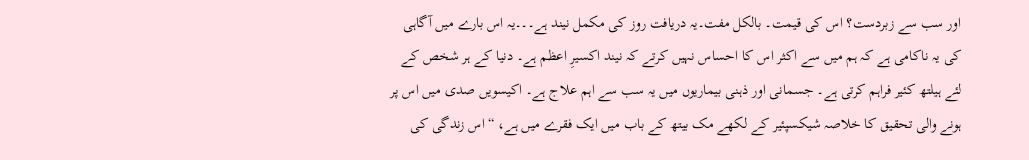اور سب سے زبردست؟ اس کی قیمت۔ بالکل مفت۔یہ دریافت روز کی مکمل نیند ہے۔۔۔یہ اس بارے میں آگاہی کی یہ ناکامی ہے کہ ہم میں سے اکثر اس کا احساس نہیں کرتے کہ نیند اکسیرِ اعظم ہے۔ دنیا کے ہر شخص کے لئے ہیلتھ کئیر فراہم کرتی ہے۔ جسمانی اور ذہنی بیماریوں میں یہ سب سے اہم علاج ہے۔ اکیسویں صدی میں اس پر ہونے والی تحقیق کا خلاصہ شیکسپئیر کے لکھے مک بیتھ کے باب میں ایک فقرے میں ہے، “اس زندگی کی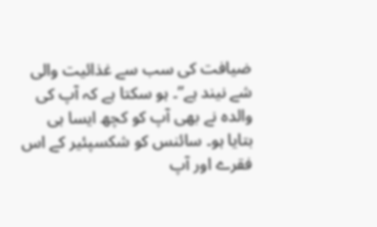ضیافت کی سب سے غذائیت والی شے نیند ہے”۔ ہو سکتا ہے کہ آپ کی والدہ نے بھی آپ کو کچھ ایسا ہی بتایا ہو۔ سائنس کو شکسپئیر کے اس فقرے اور آپ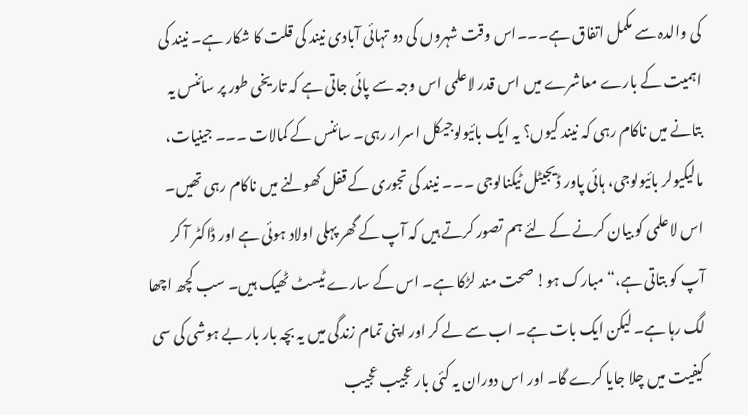کی والدہ سے مکمل اتفاق ہے۔۔۔اس وقت شہروں کی دو تہائی آبادی نیند کی قلت کا شکار ہے۔ نیند کی اہمیت کے بارے معاشرے میں اس قدر لاعلمی اس وجہ سے پائی جاتی ہے کہ تاریخی طور پر سائنس یہ بتانے میں ناکام رہی کہ نیند کیوں؟ یہ ایک بائیولوجیکل اسرار رہی۔ سائنس کے کمالات ۔۔۔ جینیات، مالیکیولر بائیولوجی، ہائی پاور ڈیجیٹل ٹیکنالوجی ۔۔۔ نیند کی تجوری کے قفل کھولنے میں ناکام رہی تھیں۔ اس لاعلمی کو بیان کرنے کے لئے ہم تصور کرتے ہیں کہ آپ کے گھر پہلی اولاد ہوئی ہے اور ڈاکٹر آ کر آپ کو بتاتی ہے،“مبارک ہو! صحت مند لڑکا ہے۔ اس کے سارے ٹیسٹ ٹھیک ہیں۔ سب کچھ اچھا لگ رہا ہے۔ لیکن ایک بات ہے۔ اب سے لے کر اور اپنی تمام زندگی میں یہ بچہ بار بار بے ہوشی کی سی کیفیت میں چلا جایا کرے گا۔ اور اس دوران یہ کئی بار عجیب عجیب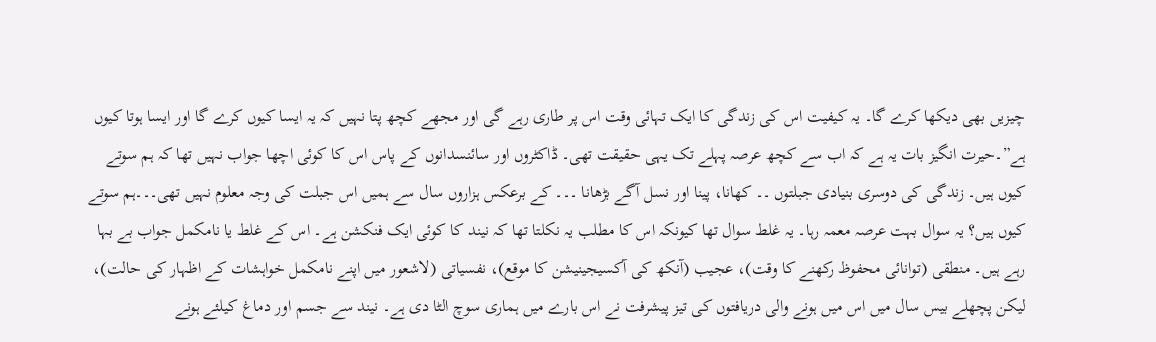چیزیں بھی دیکھا کرے گا۔ یہ کیفیت اس کی زندگی کا ایک تہائی وقت اس پر طاری رہے گی اور مجھے کچھ پتا نہیں کہ یہ ایسا کیوں کرے گا اور ایسا ہوتا کیوں ہے”۔حیرت انگیز بات یہ ہے کہ اب سے کچھ عرصہ پہلے تک یہی حقیقت تھی۔ ڈاکٹروں اور سائنسدانوں کے پاس اس کا کوئی اچھا جواب نہیں تھا کہ ہم سوتے کیوں ہیں۔ زندگی کی دوسری بنیادی جبلتوں ۔۔ کھانا، پینا اور نسل آگے بڑھانا ۔۔۔ کے برعکس ہزاروں سال سے ہمیں اس جبلت کی وجہ معلوم نہیں تھی۔۔۔ہم سوتے کیوں ہیں؟ یہ سوال بہت عرصہ معمہ رہا۔ یہ غلط سوال تھا کیونکہ اس کا مطلب یہ نکلتا تھا کہ نیند کا کوئی ایک فنکشن ہے۔ اس کے غلط یا نامکمل جواب بے بہا رہے ہیں۔ منطقی (توانائی محفوظ رکھنے کا وقت)، عجیب (آنکھ کی آکسیجینیشن کا موقع)، نفسیاتی (لاشعور میں اپنے نامکمل خواہشات کے اظہار کی حالت)، لیکن پچھلے بیس سال میں اس میں ہونے والی دریافتوں کی تیز پیشرفت نے اس بارے میں ہماری سوچ الٹا دی ہے۔ نیند سے جسم اور دماغ کیلئے ہونے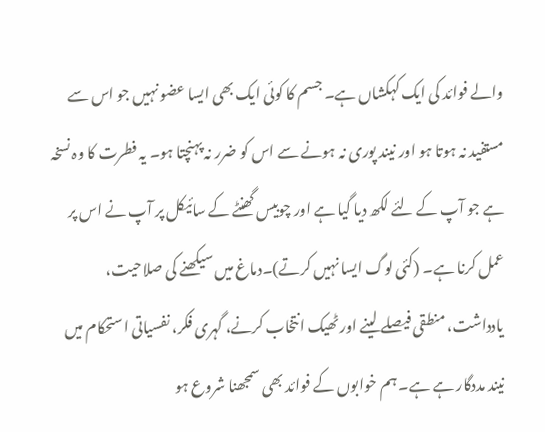والے فوائد کی ایک کہکشاں ہے۔ جسم کا کوئی ایک بھی ایسا عضو نہیں جو اس سے مستفید نہ ہوتا ہو اور نیند پوری نہ ہونے سے اس کو ضرر نہ پہنچتا ہو۔ یہ فطرت کا وہ نسخہ ہے جو آپ کے لئے لکھ دیا گیا ہے اور چوبیس گھنٹے کے سائیکل پر آپ نے اس پر عمل کرنا ہے۔ (کئی لوگ ایسا نہیں کرتے)۔دماغ میں سیکھنے کی صلاحیت، یادداشت، منطقی فیصلے لینے اور ٹھیک انتخاب کرنے، گہری فکر، نفسیاتی استحکام میں نیند مددگار ہے ہے۔ ہم خوابوں کے فوائد بھی سمجھنا شروع ہو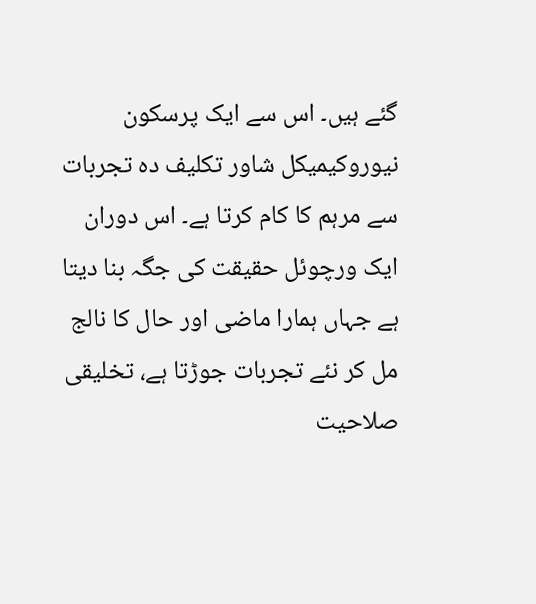گئے ہیں۔ اس سے ایک پرسکون نیوروکیمیکل شاور تکلیف دہ تجربات سے مرہم کا کام کرتا ہے۔ اس دوران ایک ورچوئل حقیقت کی جگہ بنا دیتا ہے جہاں ہمارا ماضی اور حال کا نالج مل کر نئے تجربات جوڑتا ہے، تخلیقی صلاحیت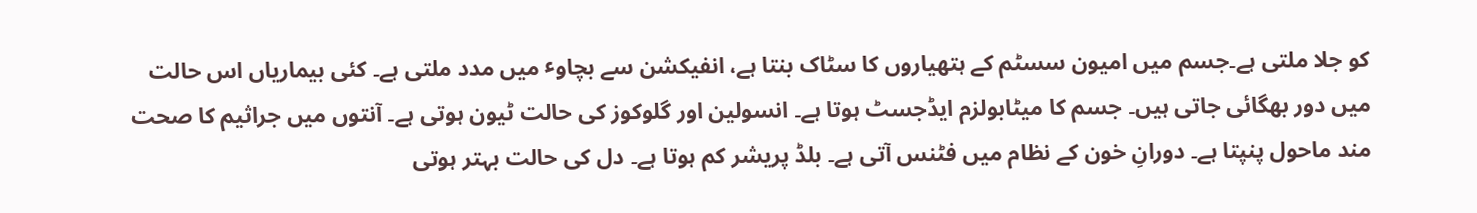کو جلا ملتی ہے۔جسم میں امیون سسٹم کے ہتھیاروں کا سٹاک بنتا ہے، انفیکشن سے بچاوٴ میں مدد ملتی ہے۔ کئی بیماریاں اس حالت میں دور بھگائی جاتی ہیں۔ جسم کا میٹابولزم ایڈجسٹ ہوتا ہے۔ انسولین اور گلوکوز کی حالت ٹیون ہوتی ہے۔ آنتوں میں جراثیم کا صحت مند ماحول پنپتا ہے۔ دورانِ خون کے نظام میں فٹنس آتی ہے۔ بلڈ پریشر کم ہوتا ہے۔ دل کی حالت بہتر ہوتی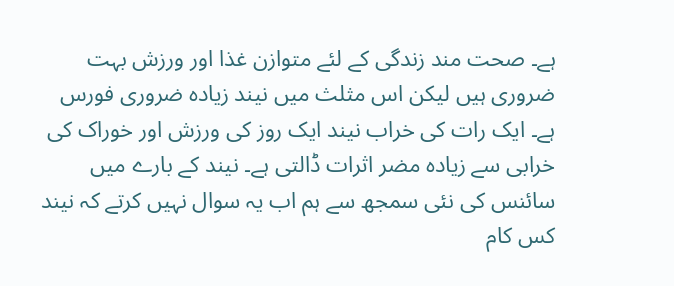ہے۔ صحت مند زندگی کے لئے متوازن غذا اور ورزش بہت ضروری ہیں لیکن اس مثلث میں نیند زیادہ ضروری فورس ہے۔ ایک رات کی خراب نیند ایک روز کی ورزش اور خوراک کی خرابی سے زیادہ مضر اثرات ڈالتی ہے۔ نیند کے بارے میں سائنس کی نئی سمجھ سے ہم اب یہ سوال نہیں کرتے کہ نیند کس کام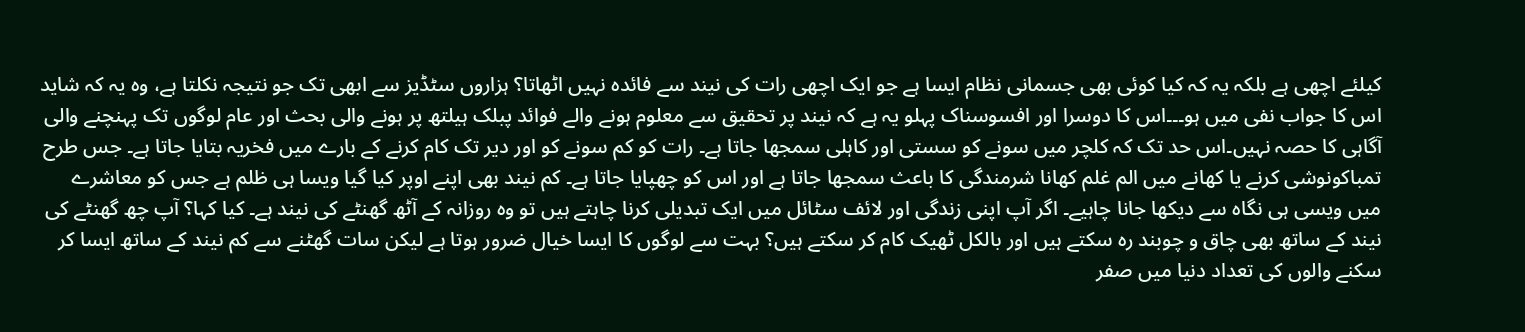کیلئے اچھی ہے بلکہ یہ کہ کیا کوئی بھی جسمانی نظام ایسا ہے جو ایک اچھی رات کی نیند سے فائدہ نہیں اٹھاتا؟ ہزاروں سٹڈیز سے ابھی تک جو نتیجہ نکلتا ہے، وہ یہ کہ شاید اس کا جواب نفی میں ہو۔۔۔اس کا دوسرا اور افسوسناک پہلو یہ ہے کہ نیند پر تحقیق سے معلوم ہونے والے فوائد پبلک ہیلتھ پر ہونے والی بحث اور عام لوگوں تک پہنچنے والی آگاہی کا حصہ نہیں۔اس حد تک کہ کلچر میں سونے کو سستی اور کاہلی سمجھا جاتا ہے۔ رات کو کم سونے کو اور دیر تک کام کرنے کے بارے میں فخریہ بتایا جاتا ہے۔ جس طرح تمباکونوشی کرنے یا کھانے میں الم غلم کھانا شرمندگی کا باعث سمجھا جاتا ہے اور اس کو چھپایا جاتا ہے۔ کم نیند بھی اپنے اوپر کیا گیا ویسا ہی ظلم ہے جس کو معاشرے میں ویسی ہی نگاہ سے دیکھا جانا چاہیے۔ اگر آپ اپنی زندگی اور لائف سٹائل میں ایک تبدیلی کرنا چاہتے ہیں تو وہ روزانہ کے آٹھ گھنٹے کی نیند ہے۔ کیا کہا؟ آپ چھ گھنٹے کی نیند کے ساتھ بھی چاق و چوبند رہ سکتے ہیں اور بالکل ٹھیک کام کر سکتے ہیں؟ بہت سے لوگوں کا ایسا خیال ضرور ہوتا ہے لیکن سات گھٹنے سے کم نیند کے ساتھ ایسا کر سکنے والوں کی تعداد دنیا میں صفر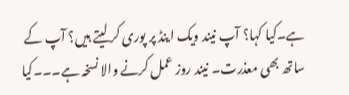ہے۔کیا کہا؟ آپ نیند ویک اینڈ پر پوری کر لیتے ہیں؟ آپ کے ساتھ بھی معذرت۔ نیند روز عمل کرنے والا نسخہ ہے۔۔۔کیا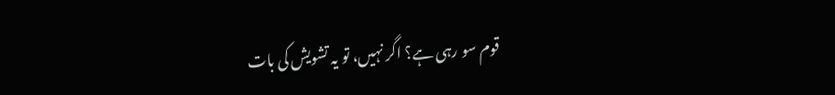قوم سو رہی ہے؟ اگر نہیں، تو یہ تشویش کی بات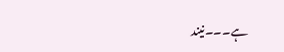ہے۔۔۔نیند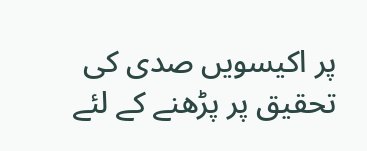پر اکیسویں صدی کی تحقیق پر پڑھنے کے لئے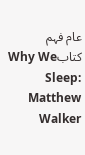عام فہم کتابWhy We Sleep: Matthew Walker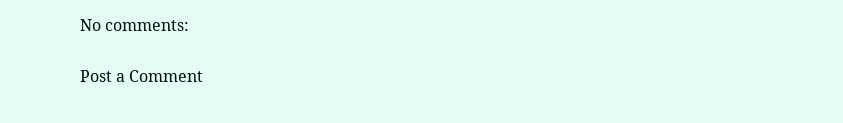No comments:

Post a Comment